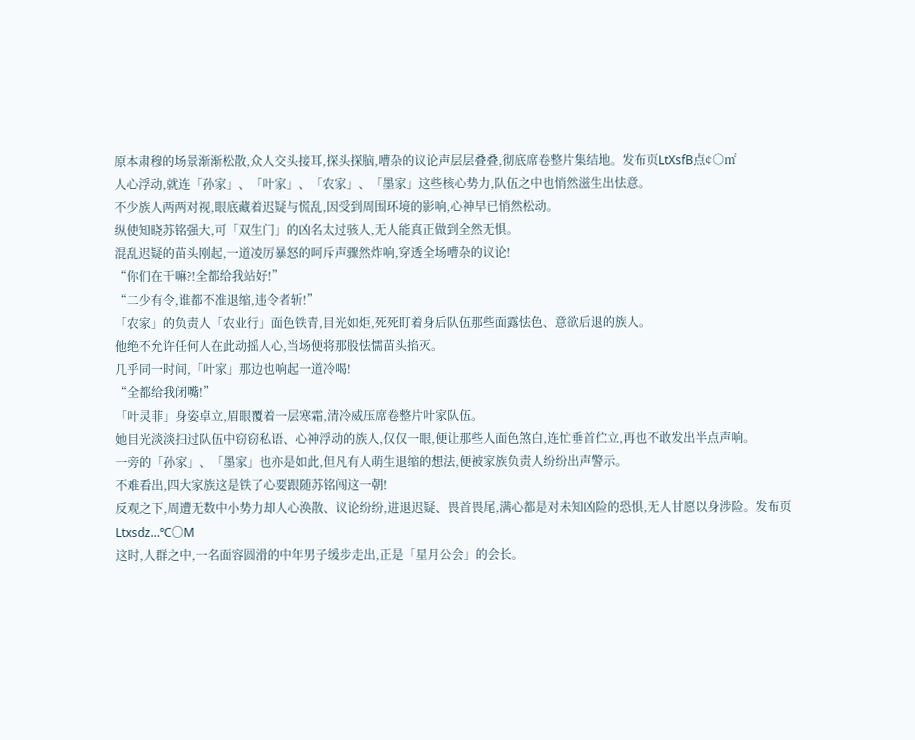原本肃穆的场景渐渐松散,众人交头接耳,探头探脑,嘈杂的议论声层层叠叠,彻底席卷整片集结地。发布页LtXsfB点¢○㎡
人心浮动,就连「孙家」、「叶家」、「农家」、「墨家」这些核心势力,队伍之中也悄然滋生出怯意。
不少族人两两对视,眼底藏着迟疑与慌乱,因受到周围环境的影响,心神早已悄然松动。
纵使知晓苏铭强大,可「双生门」的凶名太过骇人,无人能真正做到全然无惧。
混乱迟疑的苗头刚起,一道凌厉暴怒的呵斥声骤然炸响,穿透全场嘈杂的议论!
“你们在干嘛?!全都给我站好!”
“二少有令,谁都不准退缩,违令者斩!”
「农家」的负责人「农业行」面色铁青,目光如炬,死死盯着身后队伍那些面露怯色、意欲后退的族人。
他绝不允许任何人在此动摇人心,当场便将那股怯懦苗头掐灭。
几乎同一时间,「叶家」那边也响起一道冷喝!
“全都给我闭嘴!”
「叶灵菲」身姿卓立,眉眼覆着一层寒霜,清冷威压席卷整片叶家队伍。
她目光淡淡扫过队伍中窃窃私语、心神浮动的族人,仅仅一眼,便让那些人面色煞白,连忙垂首伫立,再也不敢发出半点声响。
一旁的「孙家」、「墨家」也亦是如此,但凡有人萌生退缩的想法,便被家族负责人纷纷出声警示。
不难看出,四大家族这是铁了心要跟随苏铭闯这一朝!
反观之下,周遭无数中小势力却人心涣散、议论纷纷,进退迟疑、畏首畏尾,满心都是对未知凶险的恐惧,无人甘愿以身涉险。发布页Ltxsdz…℃〇M
这时,人群之中,一名面容圆滑的中年男子缓步走出,正是「星月公会」的会长。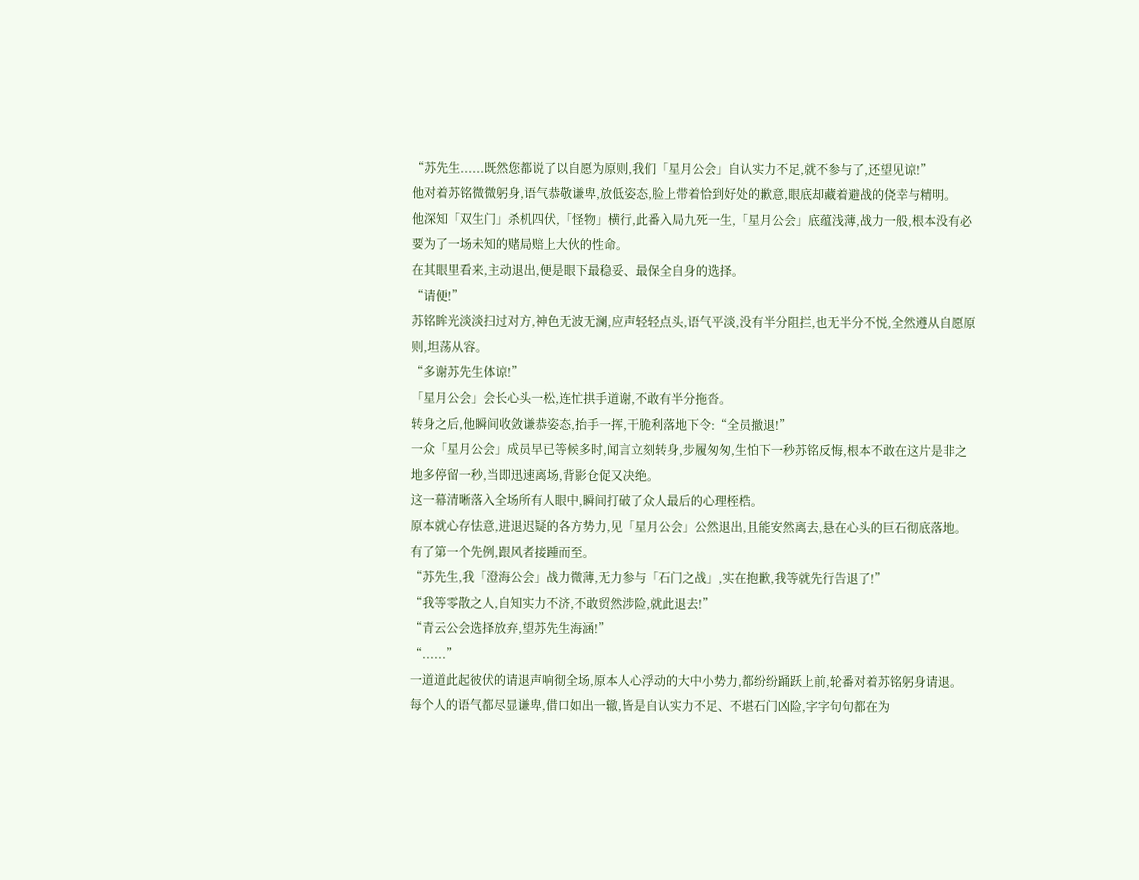“苏先生......既然您都说了以自愿为原则,我们「星月公会」自认实力不足,就不参与了,还望见谅!”
他对着苏铭微微躬身,语气恭敬谦卑,放低姿态,脸上带着恰到好处的歉意,眼底却藏着避战的侥幸与精明。
他深知「双生门」杀机四伏,「怪物」横行,此番入局九死一生,「星月公会」底蕴浅薄,战力一般,根本没有必要为了一场未知的赌局赔上大伙的性命。
在其眼里看来,主动退出,便是眼下最稳妥、最保全自身的选择。
“请便!”
苏铭眸光淡淡扫过对方,神色无波无澜,应声轻轻点头,语气平淡,没有半分阻拦,也无半分不悦,全然遵从自愿原则,坦荡从容。
“多谢苏先生体谅!”
「星月公会」会长心头一松,连忙拱手道谢,不敢有半分拖沓。
转身之后,他瞬间收敛谦恭姿态,抬手一挥,干脆利落地下令:“全员撤退!”
一众「星月公会」成员早已等候多时,闻言立刻转身,步履匆匆,生怕下一秒苏铭反悔,根本不敢在这片是非之地多停留一秒,当即迅速离场,背影仓促又决绝。
这一幕清晰落入全场所有人眼中,瞬间打破了众人最后的心理桎梏。
原本就心存怯意,进退迟疑的各方势力,见「星月公会」公然退出,且能安然离去,悬在心头的巨石彻底落地。
有了第一个先例,跟风者接踵而至。
“苏先生,我「澄海公会」战力微薄,无力参与「石门之战」,实在抱歉,我等就先行告退了!”
“我等零散之人,自知实力不济,不敢贸然涉险,就此退去!”
“青云公会选择放弃,望苏先生海涵!”
“......”
一道道此起彼伏的请退声响彻全场,原本人心浮动的大中小势力,都纷纷踊跃上前,轮番对着苏铭躬身请退。
每个人的语气都尽显谦卑,借口如出一辙,皆是自认实力不足、不堪石门凶险,字字句句都在为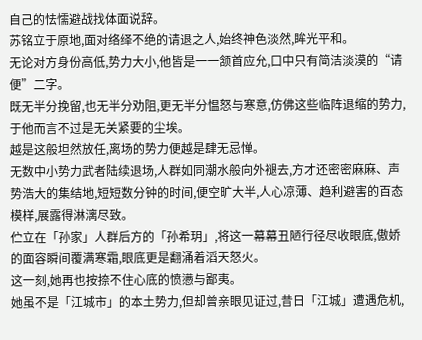自己的怯懦避战找体面说辞。
苏铭立于原地,面对络绎不绝的请退之人,始终神色淡然,眸光平和。
无论对方身份高低,势力大小,他皆是一一颔首应允,口中只有简洁淡漠的“请便”二字。
既无半分挽留,也无半分劝阻,更无半分愠怒与寒意,仿佛这些临阵退缩的势力,于他而言不过是无关紧要的尘埃。
越是这般坦然放任,离场的势力便越是肆无忌惮。
无数中小势力武者陆续退场,人群如同潮水般向外褪去,方才还密密麻麻、声势浩大的集结地,短短数分钟的时间,便空旷大半,人心凉薄、趋利避害的百态模样,展露得淋漓尽致。
伫立在「孙家」人群后方的「孙希玥」,将这一幕幕丑陋行径尽收眼底,傲娇的面容瞬间覆满寒霜,眼底更是翻涌着滔天怒火。
这一刻,她再也按捺不住心底的愤懑与鄙夷。
她虽不是「江城市」的本土势力,但却曾亲眼见证过,昔日「江城」遭遇危机,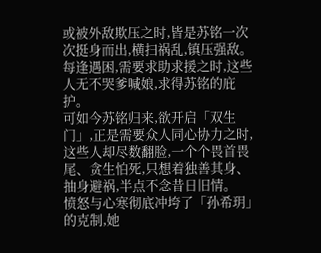或被外敌欺压之时,皆是苏铭一次次挺身而出,横扫祸乱,镇压强敌。
每逢遇困,需要求助求援之时,这些人无不哭爹喊娘,求得苏铭的庇护。
可如今苏铭归来,欲开启「双生门」,正是需要众人同心协力之时,这些人却尽数翻脸,一个个畏首畏尾、贪生怕死,只想着独善其身、抽身避祸,半点不念昔日旧情。
愤怒与心寒彻底冲垮了「孙希玥」的克制,她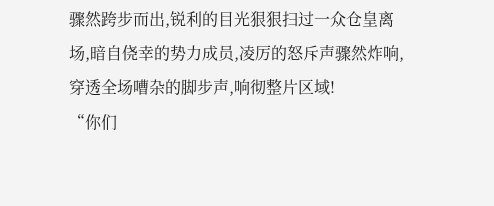骤然跨步而出,锐利的目光狠狠扫过一众仓皇离场,暗自侥幸的势力成员,凌厉的怒斥声骤然炸响,穿透全场嘈杂的脚步声,响彻整片区域!
“你们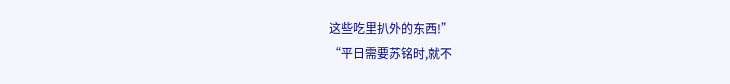这些吃里扒外的东西!”
“平日需要苏铭时,就不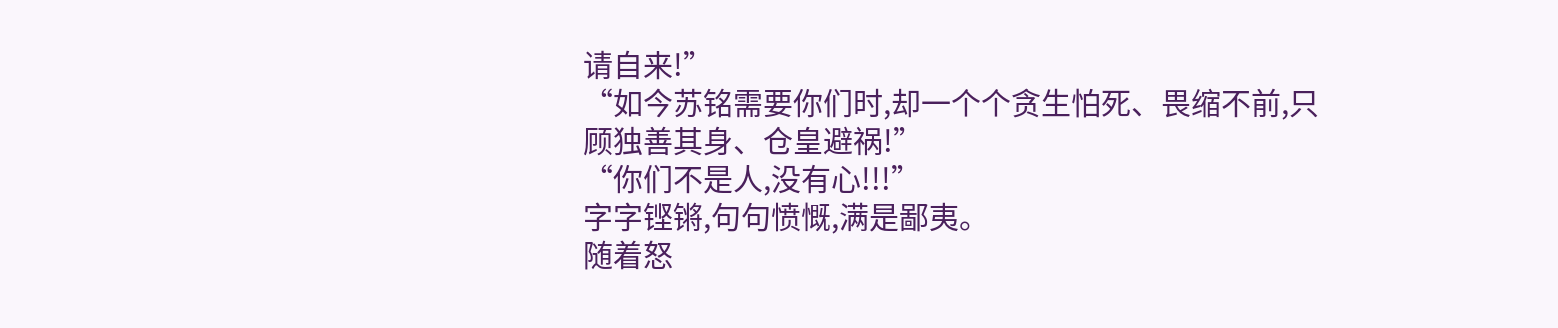请自来!”
“如今苏铭需要你们时,却一个个贪生怕死、畏缩不前,只顾独善其身、仓皇避祸!”
“你们不是人,没有心!!!”
字字铿锵,句句愤慨,满是鄙夷。
随着怒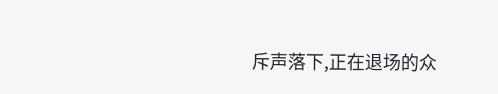斥声落下,正在退场的众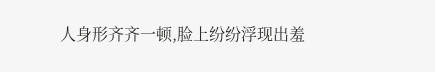人身形齐齐一顿,脸上纷纷浮现出羞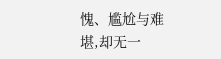愧、尴尬与难堪,却无一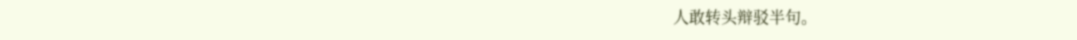人敢转头辩驳半句。